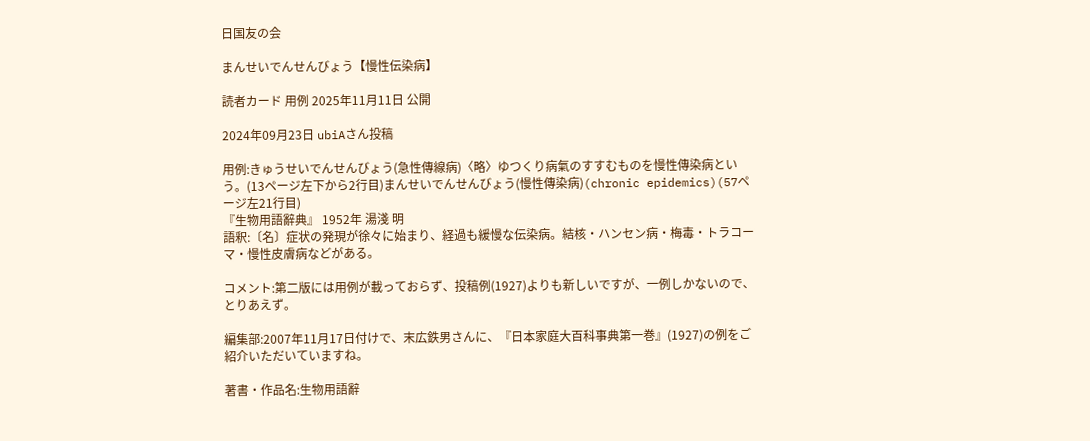日国友の会

まんせいでんせんびょう【慢性伝染病】

読者カード 用例 2025年11月11日 公開

2024年09月23日 ubiAさん投稿

用例:きゅうせいでんせんびょう(急性傳線病)〈略〉ゆつくり病氣のすすむものを慢性傳染病という。(13ページ左下から2行目)まんせいでんせんびょう(慢性傳染病)(chronic epidemics)(57ページ左21行目)
『生物用語辭典』 1952年 湯淺 明
語釈:〔名〕症状の発現が徐々に始まり、経過も緩慢な伝染病。結核・ハンセン病・梅毒・トラコーマ・慢性皮膚病などがある。

コメント:第二版には用例が載っておらず、投稿例(1927)よりも新しいですが、一例しかないので、とりあえず。

編集部:2007年11月17日付けで、末広鉄男さんに、『日本家庭大百科事典第一巻』(1927)の例をご紹介いただいていますね。

著書・作品名:生物用語辭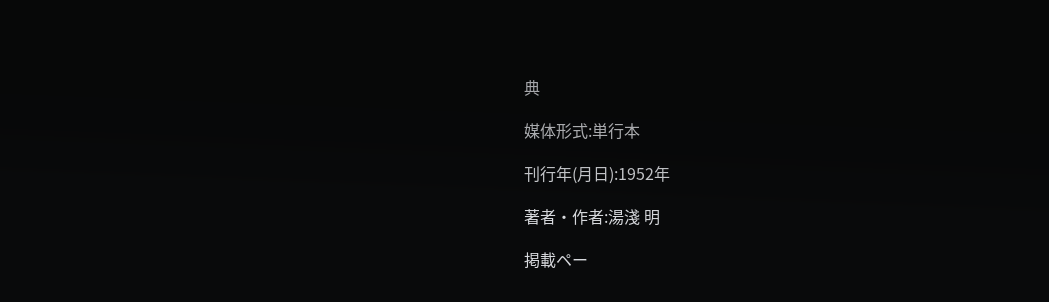典

媒体形式:単行本

刊行年(月日):1952年

著者・作者:湯淺 明

掲載ペー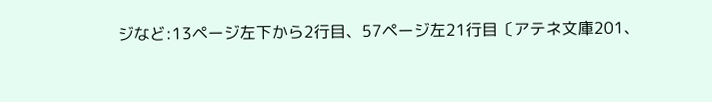ジなど:13ページ左下から2行目、57ページ左21行目〔アテネ文庫201、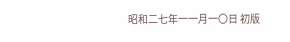昭和二七年一一月一〇日 初版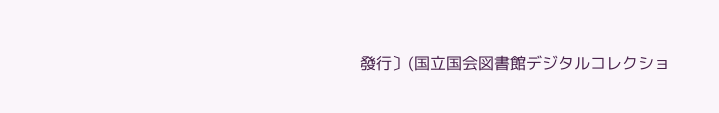發行〕(国立国会図書館デジタルコレクショ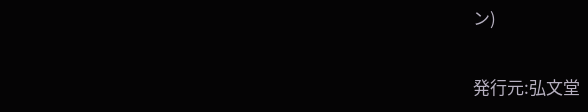ン)

発行元:弘文堂